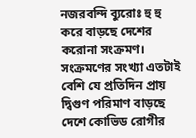নজরবন্দি ব্যুরোঃ হু হু করে বাড়ছে দেশের করোনা সংক্রমণ। সংক্রমণের সংখ্যা এতটাই বেশি যে প্রতিদিন প্রায় দ্বিগুণ পরিমাণ বাড়ছে দেশে কোভিড রোগীর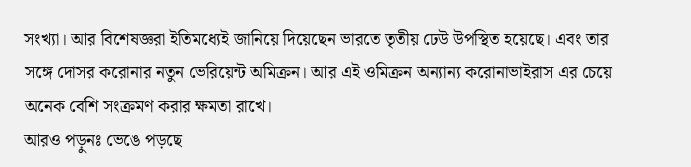সংখ্যা। আর বিশেষজ্ঞরা ইতিমধ্যেই জানিয়ে দিয়েছেন ভারতে তৃতীয় ঢেউ উপস্থিত হয়েছে। এবং তার সঙ্গে দোসর করোনার নতুন ভেরিয়েন্ট অমিক্রন। আর এই ওমিক্রন অন্যান্য করোনাভাইরাস এর চেয়ে অনেক বেশি সংক্রমণ করার ক্ষমতা রাখে।
আরও পড়ুনঃ ভেঙে পড়ছে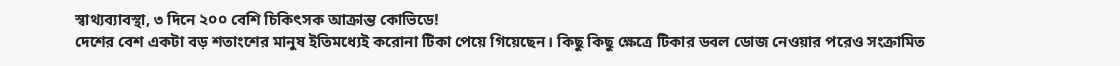স্বাথ্যব্যাবস্থা, ৩ দিনে ২০০ বেশি চিকিৎসক আক্রান্ত কোভিডে!
দেশের বেশ একটা বড় শতাংশের মানুষ ইতিমধ্যেই করোনা টিকা পেয়ে গিয়েছেন। কিছু কিছু ক্ষেত্রে টিকার ডবল ডোজ নেওয়ার পরেও সংক্রামিত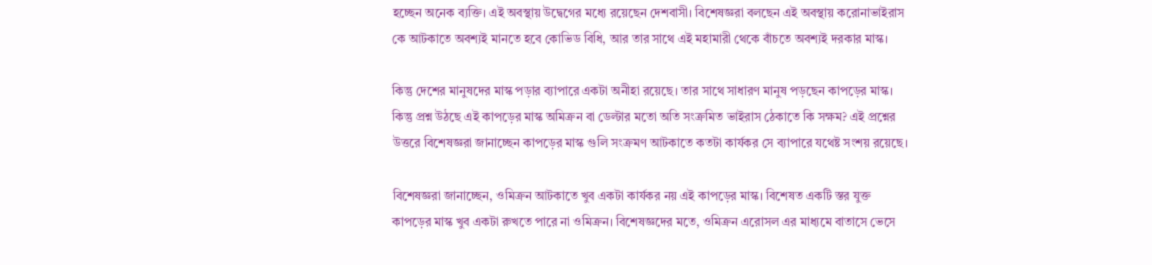হচ্ছেন অনেক ব্যক্তি। এই অবস্থায় উদ্বেগের মধ্যে রয়েছেন দেশবাসী। বিশেষজ্ঞরা বলছেন এই অবস্থায় করোনাভাইরাস কে আটকাতে অবশ্যই মানতে হবে কোভিড বিধি, আর তার সাথে এই মহামারী থেকে বাঁচতে অবশ্যই দরকার মাস্ক।

কিন্তু দেশের মানুষদের মাস্ক পড়ার ব্যাপারে একটা অনীহা রয়েছে। তার সাথে সাধারণ মানুষ পড়ছেন কাপড়ের মাস্ক। কিন্তু প্রশ্ন উঠছে এই কাপড়ের মাস্ক অমিক্রন বা ডেল্টার মতো অতি সংক্রমিত ভাইরাস ঠেকাতে কি সক্ষম? এই প্রশ্নের উত্তরে বিশেষজ্ঞরা জানাচ্ছেন কাপড়ের মাস্ক গুলি সংক্রমণ আটকাতে কতটা কার্যকর সে ব্যাপারে যথেষ্ট সংশয় রয়েছে।

বিশেষজ্ঞরা জানাচ্ছেন, ওমিক্রন আটকাতে খুব একটা কার্যকর নয় এই কাপড়ের মাস্ক। বিশেষত একটি স্তর যুক্ত কাপড়ের মাস্ক খুব একটা রুখতে পারে না ওমিক্রন। বিশেষজ্ঞদের মতে, ওমিক্রন এরোসল এর মাধ্যমে বাতাসে ভেসে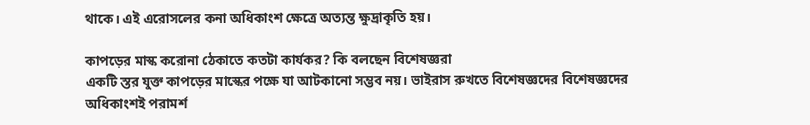থাকে। এই এরোসলের কনা অধিকাংশ ক্ষেত্রে অত্যন্ত ক্ষুদ্রাকৃতি হয়।

কাপড়ের মাস্ক করোনা ঠেকাতে কতটা কার্যকর? কি বলছেন বিশেষজ্ঞরা
একটি স্তর যুক্ত কাপড়ের মাস্কের পক্ষে যা আটকানো সম্ভব নয়। ভাইরাস রুখতে বিশেষজ্ঞদের বিশেষজ্ঞদের অধিকাংশই পরামর্শ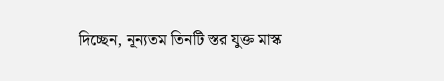দিচ্ছেন, নূন্যতম তিনটি স্তর যুক্ত মাস্ক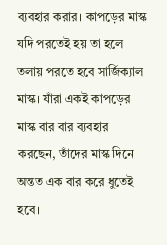ব্যবহার করার। কাপড়ের মাস্ক যদি পরতেই হয় তা হলে তলায় পরতে হবে সার্জিক্যাল মাস্ক। যাঁরা একই কাপড়ের মাস্ক বার বার ব্যবহার করছেন, তাঁদের মাস্ক দিনে অন্তত এক বার করে ধুতেই হবে।